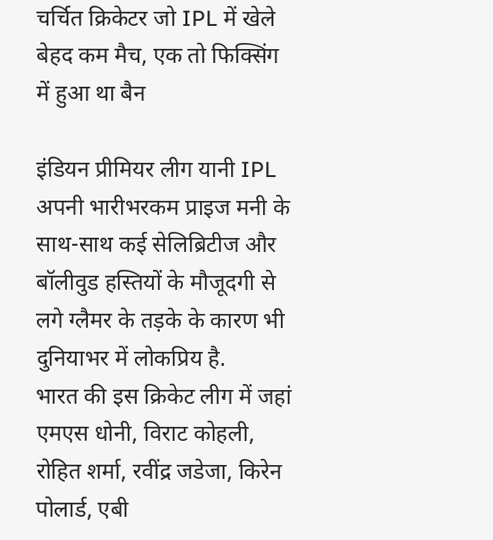चर्चित क्रिकेटर जो IPL में खेले बेहद कम मैच, एक तो फिक्सिंग में हुआ था बैन

इंडियन प्रीमियर लीग यानी IPL अपनी भारीभरकम प्राइज मनी के साथ-साथ कई सेलिब्रिटीज और बॉलीवुड हस्तियों के मौजूदगी से लगे ग्लैमर के तड़के के कारण भी दुनियाभर में लोकप्रिय है.
भारत की इस क्रिकेट लीग में जहां एमएस धोनी, विराट कोहली, रोहित शर्मा, रवींद्र जडेजा, किरेन पोलार्ड, एबी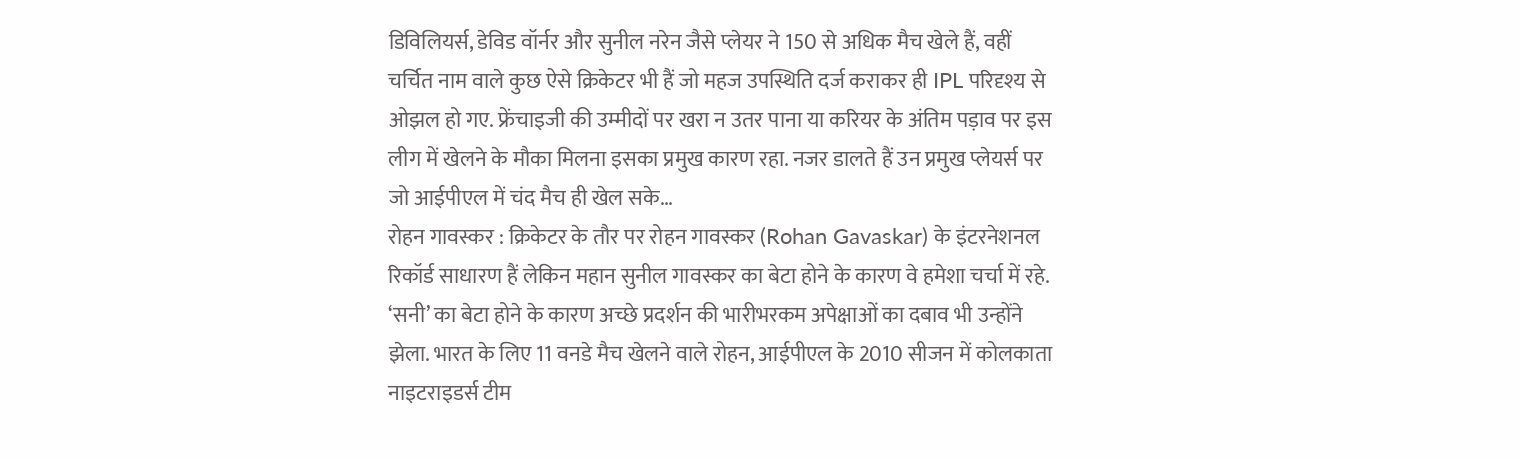डिविलियर्स, डेविड वॉर्नर और सुनील नरेन जैसे प्लेयर ने 150 से अधिक मैच खेले हैं, वहीं चर्चित नाम वाले कुछ ऐसे क्रिकेटर भी हैं जो महज उपस्थिति दर्ज कराकर ही IPL परिदृश्य से ओझल हो गए. फ्रेंचाइजी की उम्मीदों पर खरा न उतर पाना या करियर के अंतिम पड़ाव पर इस लीग में खेलने के मौका मिलना इसका प्रमुख कारण रहा. नजर डालते हैं उन प्रमुख प्लेयर्स पर जो आईपीएल में चंद मैच ही खेल सके…
रोहन गावस्कर : क्रिकेटर के तौर पर रोहन गावस्कर (Rohan Gavaskar) के इंटरनेशनल रिकॉर्ड साधारण हैं लेकिन महान सुनील गावस्कर का बेटा होने के कारण वे हमेशा चर्चा में रहे. ‘सनी’ का बेटा होने के कारण अच्छे प्रदर्शन की भारीभरकम अपेक्षाओं का दबाव भी उन्होंने झेला. भारत के लिए 11 वनडे मैच खेलने वाले रोहन, आईपीएल के 2010 सीजन में कोलकाता नाइटराइडर्स टीम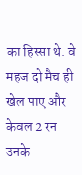का हिस्सा थे. वे महज दो मैच ही खेल पाए और केवल 2 रन उनके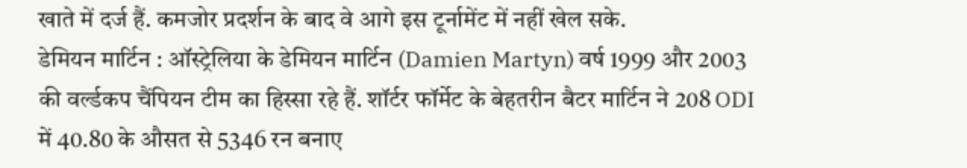खाते में दर्ज हैं. कमजोर प्रदर्शन के बाद वे आगे इस टूर्नामेंट में नहीं खेल सके.
डेमियन मार्टिन : ऑस्ट्रेलिया के डेमियन मार्टिन (Damien Martyn) वर्ष 1999 और 2003 की वर्ल्डकप चैंपियन टीम का हिस्सा रहे हैं. शॉर्टर फॉर्मेट के बेहतरीन बैटर मार्टिन ने 208 ODI में 40.80 के औसत से 5346 रन बनाए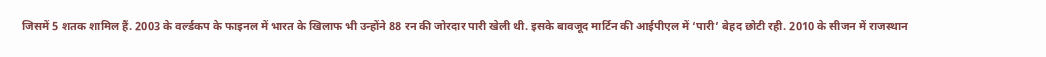जिसमें 5 शतक शामिल हैं. 2003 के वर्ल्डकप के फाइनल में भारत के खिलाफ भी उन्होंने 88 रन की जोरदार पारी खेली थी. इसके बावजूद मार्टिन की आईपीएल में ‘पारी’ बेहद छोटी रही. 2010 के सीजन में राजस्थान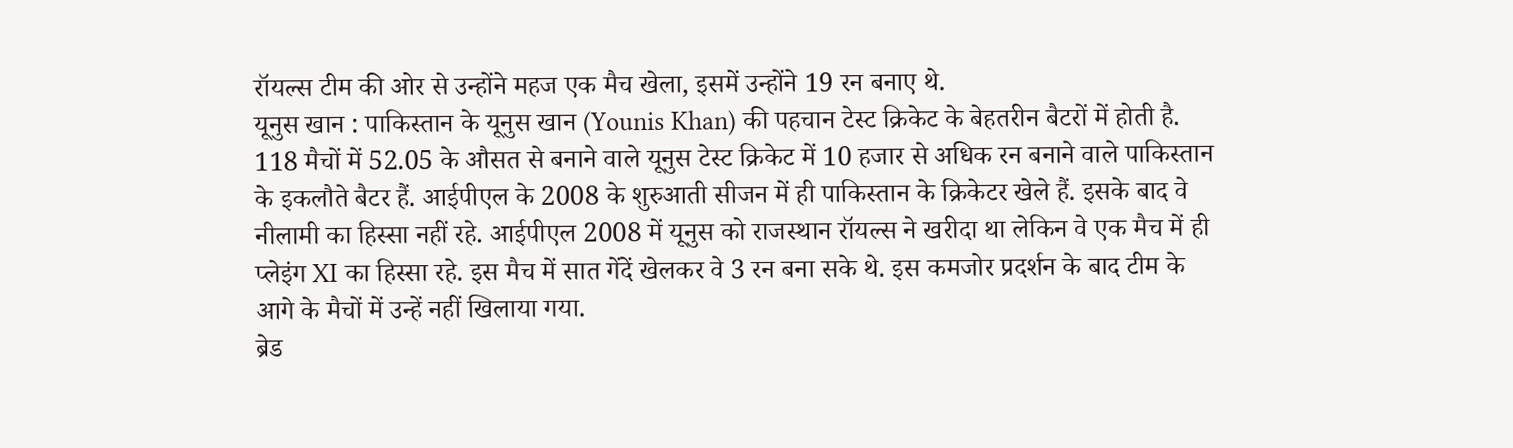रॉयल्स टीम की ओर से उन्होंने महज एक मैच खेला, इसमें उन्होंने 19 रन बनाए थे.
यूनुस खान : पाकिस्तान के यूनुस खान (Younis Khan) की पहचान टेस्ट क्रिकेट के बेहतरीन बैटरों में होती है. 118 मैचों में 52.05 के औसत से बनाने वाले यूनुस टेस्ट क्रिकेट में 10 हजार से अधिक रन बनाने वाले पाकिस्तान के इकलौते बैटर हैं. आईपीएल के 2008 के शुरुआती सीजन में ही पाकिस्तान के क्रिकेटर खेले हैं. इसके बाद वे नीलामी का हिस्सा नहीं रहे. आईपीएल 2008 में यूनुस को राजस्थान रॉयल्स ने खरीदा था लेकिन वे एक मैच में ही प्लेइंग XI का हिस्सा रहे. इस मैच में सात गेंदें खेलकर वे 3 रन बना सके थे. इस कमजोर प्रदर्शन के बाद टीम के आगे के मैचों में उन्हें नहीं खिलाया गया.
ब्रेड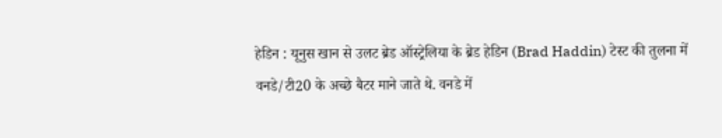हेडिन : यूनुस खान से उलट ब्रेड ऑस्ट्रेलिया के ब्रेड हेडिन (Brad Haddin) टेस्ट की तुलना में वनडे/टी20 के अच्छे बैटर माने जाते थे. वनडे में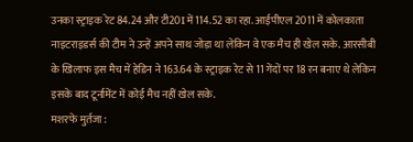उनका स्ट्राइक रेट 84.24 और टी20I में 114.52 का रहा. आईपीएल 2011 में कोलकाता नाइटराइडर्स की टीम ने उन्हें अपने साथ जोड़ा था लेकिन वे एक मैच ही खेल सके. आरसीबी के खिलाफ इस मैच में हेडिन ने 163.64 के स्ट्राइक रेट से 11 गेंदों पर 18 रन बनाए थे लेकिन इसके बाद टूर्नामेंट में कोई मैच नहीं खेल सके.
मशरफे मुर्तजा :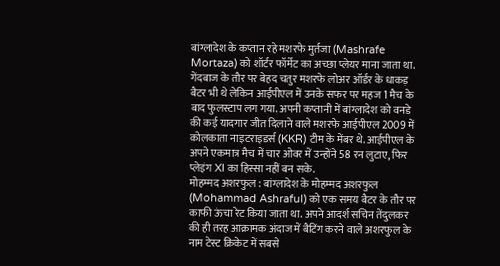बांग्लादेश के कप्तान रहे मशरफे मुर्तजा (Mashrafe Mortaza) को शॉर्टर फॉर्मेट का अच्छा प्लेयर माना जाता था. गेंदबाज के तौर पर बेहद चतुर मशरफे लोअर ऑर्डर के धाकड़ बैटर भी थे लेकिन आईपीएल में उनके सफर पर महज 1 मैच के बाद फुलस्टाप लग गया. अपनी कप्तानी में बांग्लादेश को वनडे की कई यादगार जीत दिलाने वाले मशरफे आईपीएल 2009 में कोलकाता नाइटराइडर्स (KKR) टीम के मेंबर थे. आईपीएल के अपने एकमात्र मैच में चार ओवर में उन्होंने 58 रन लुटाए, फिर प्लेइंग XI का हिस्सा नहीं बन सके.
मोहम्मद अशरफुल : बांग्लादेश के मोहम्मद अशरफुल (Mohammad Ashraful) को एक समय बैटर के तौर पर काफी ऊंचा रेट किया जाता था. अपने आदर्श सचिन तेंदुलकर की ही तरह आक्रामक अंदाज में बैटिंग करने वाले अशरफुल के नाम टेस्ट क्रिकेट में सबसे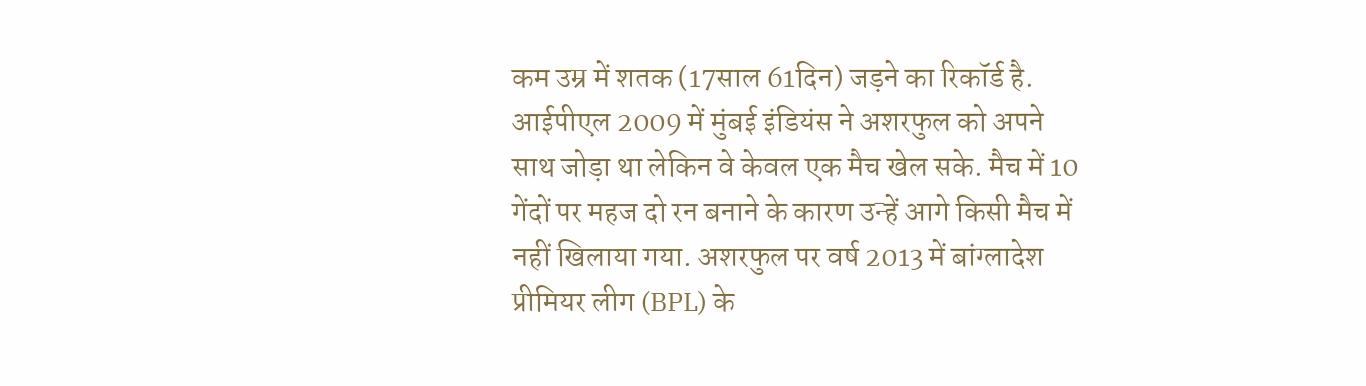कम उम्र में शतक (17साल 61दिन) जड़ने का रिकॉर्ड है. आईपीएल 2009 में मुंबई इंडियंस ने अशरफुल को अपने साथ जोड़ा था लेकिन वे केवल एक मैच खेल सके. मैच में 10 गेंदों पर महज दो रन बनाने के कारण उन्हें आगे किसी मैच में नहीं खिलाया गया. अशरफुल पर वर्ष 2013 में बांग्लादेश प्रीमियर लीग (BPL) के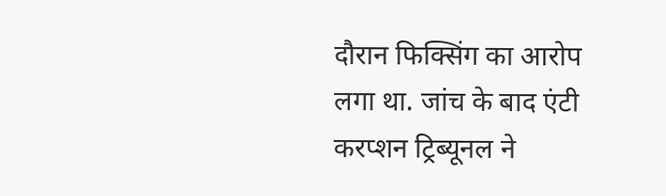दौरान फिक्सिंग का आरोप लगा था. जांच के बाद एंटी करप्शन ट्रिब्यूनल ने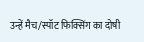उन्हें मैच/स्पॉट फिक्सिंग का दोषी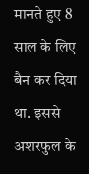मानते हुए 8 साल के लिए बैन कर दिया था. इससे अशरफुल के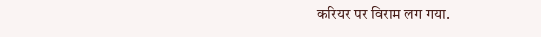करियर पर विराम लग गया.